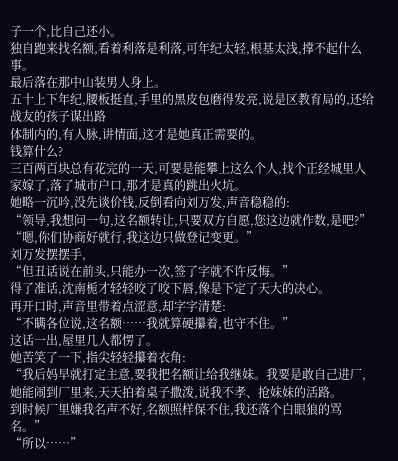子一个,比自己还小。
独自跑来找名额,看着利落是利落,可年纪太轻,根基太浅,撑不起什么事。
最后落在那中山装男人身上。
五十上下年纪,腰板挺直,手里的黑皮包磨得发亮,说是区教育局的,还给战友的孩子谋出路
体制内的,有人脉,讲情面,这才是她真正需要的。
钱算什么?
三百两百块总有花完的一天,可要是能攀上这么个人,找个正经城里人家嫁了,落了城市户口,那才是真的跳出火坑。
她略一沉吟,没先谈价钱,反倒看向刘万发,声音稳稳的:
“领导,我想问一句,这名额转让,只要双方自愿,您这边就作数,是吧?”
“嗯,你们协商好就行,我这边只做登记变更。”
刘万发摆摆手,
“但丑话说在前头,只能办一次,签了字就不许反悔。”
得了准话,沈南栀才轻轻咬了咬下唇,像是下定了天大的决心。
再开口时,声音里带着点涩意,却字字清楚:
“不瞒各位说,这名额……我就算硬攥着,也守不住。”
这话一出,屋里几人都愣了。
她苦笑了一下,指尖轻轻攥着衣角:
“我后妈早就打定主意,要我把名额让给我继妹。我要是敢自己进厂,她能闹到厂里来,天天拍着桌子撒泼,说我不孝、抢妹妹的活路。
到时候厂里嫌我名声不好,名额照样保不住,我还落个白眼狼的骂名。”
“所以……”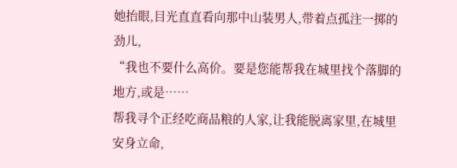她抬眼,目光直直看向那中山装男人,带着点孤注一掷的劲儿,
“我也不要什么高价。要是您能帮我在城里找个落脚的地方,或是……
帮我寻个正经吃商品粮的人家,让我能脱离家里,在城里安身立命,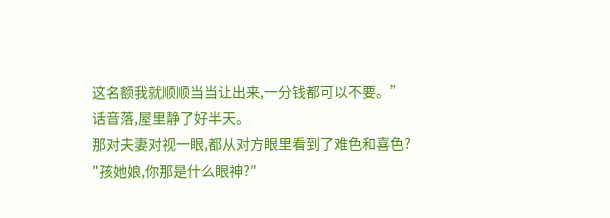这名额我就顺顺当当让出来,一分钱都可以不要。”
话音落,屋里静了好半天。
那对夫妻对视一眼,都从对方眼里看到了难色和喜色?
"孩她娘,你那是什么眼神?"